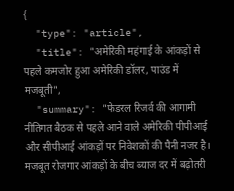{
  "type": "article",
  "title": "अमेरिकी महंगाई के आंकड़ों से पहले कमजोर हुआ अमेरिकी डॉलर, पाउंड में मजबूती",
  "summary": "फेडरल रिजर्व की आगामी नीतिगत बैठक से पहले आने वाले अमेरिकी पीपीआई और सीपीआई आंकड़ों पर निवेशकों की पैनी नजर है। मजबूत रोजगार आंकड़ों के बीच ब्याज दर में बढ़ोतरी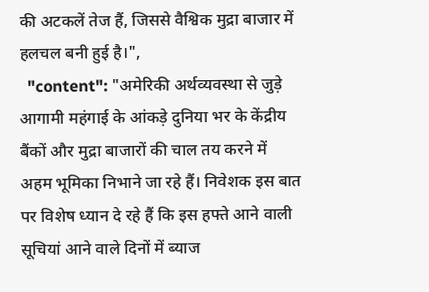की अटकलें तेज हैं, जिससे वैश्विक मुद्रा बाजार में हलचल बनी हुई है।",
  "content": "अमेरिकी अर्थव्यवस्था से जुड़े आगामी महंगाई के आंकड़े दुनिया भर के केंद्रीय बैंकों और मुद्रा बाजारों की चाल तय करने में अहम भूमिका निभाने जा रहे हैं। निवेशक इस बात पर विशेष ध्यान दे रहे हैं कि इस हफ्ते आने वाली सूचियां आने वाले दिनों में ब्याज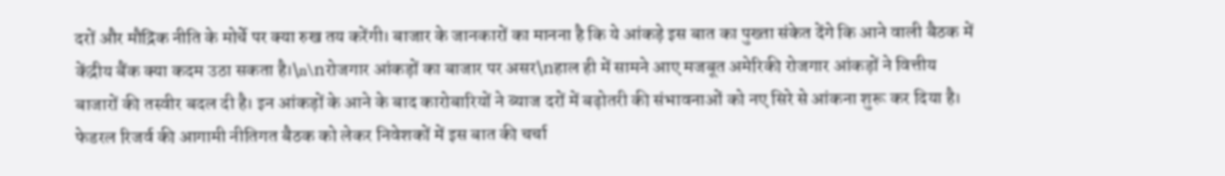दरों और मौद्रिक नीति के मोर्चे पर क्या रुख तय करेंगी। बाजार के जानकारों का मानना है कि ये आंकड़े इस बात का पुख्ता संकेत देंगे कि आने वाली बैठक में केंद्रीय बैंक क्या कदम उठा सकता है।\n\nरोजगार आंकड़ों का बाजार पर असर\nहाल ही में सामने आए मजबूत अमेरिकी रोजगार आंकड़ों ने वित्तीय बाजारों की तस्वीर बदल दी है। इन आंकड़ों के आने के बाद कारोबारियों ने ब्याज दरों में बढ़ोतरी की संभावनाओं को नए सिरे से आंकना शुरू कर दिया है। फेडरल रिजर्व की आगामी नीतिगत बैठक को लेकर निवेशकों में इस बात की चर्चा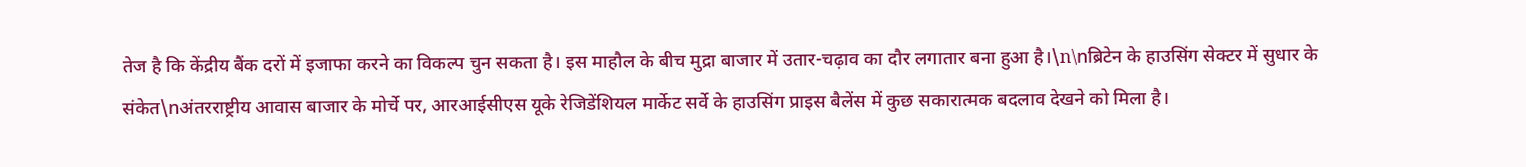तेज है कि केंद्रीय बैंक दरों में इजाफा करने का विकल्प चुन सकता है। इस माहौल के बीच मुद्रा बाजार में उतार-चढ़ाव का दौर लगातार बना हुआ है।\n\nब्रिटेन के हाउसिंग सेक्टर में सुधार के संकेत\nअंतरराष्ट्रीय आवास बाजार के मोर्चे पर, आरआईसीएस यूके रेजिडेंशियल मार्केट सर्वे के हाउसिंग प्राइस बैलेंस में कुछ सकारात्मक बदलाव देखने को मिला है।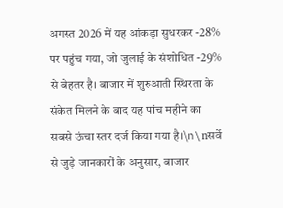अगस्त 2026 में यह आंकड़ा सुधरकर -28% पर पहुंच गया, जो जुलाई के संशोधित -29% से बेहतर है। बाजार में शुरुआती स्थिरता के संकेत मिलने के बाद यह पांच महीने का सबसे ऊंचा स्तर दर्ज किया गया है।\n\nसर्वे से जुड़े जानकारों के अनुसार, बाजार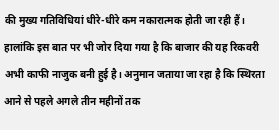की मुख्य गतिविधियां धीरे-धीरे कम नकारात्मक होती जा रही हैं। हालांकि इस बात पर भी जोर दिया गया है कि बाजार की यह रिकवरी अभी काफी नाजुक बनी हुई है। अनुमान जताया जा रहा है कि स्थिरता आने से पहले अगले तीन महीनों तक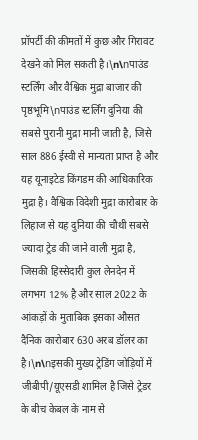प्रॉपर्टी की कीमतों में कुछ और गिरावट देखने को मिल सकती है।\n\nपाउंड स्टर्लिंग और वैश्विक मुद्रा बाजार की पृष्ठभूमि\nपाउंड स्टर्लिंग दुनिया की सबसे पुरानी मुद्रा मानी जाती है, जिसे साल 886 ईस्वी से मान्यता प्राप्त है और यह यूनाइटेड किंगडम की आधिकारिक मुद्रा है। वैश्विक विदेशी मुद्रा कारोबार के लिहाज से यह दुनिया की चौथी सबसे ज्यादा ट्रेड की जाने वाली मुद्रा है, जिसकी हिस्सेदारी कुल लेनदेन में लगभग 12% है और साल 2022 के आंकड़ों के मुताबिक इसका औसत दैनिक कारोबार 630 अरब डॉलर का है।\n\nइसकी मुख्य ट्रेडिंग जोड़ियों में जीबीपी/यूएसडी शामिल है जिसे ट्रेडर के बीच केबल के नाम से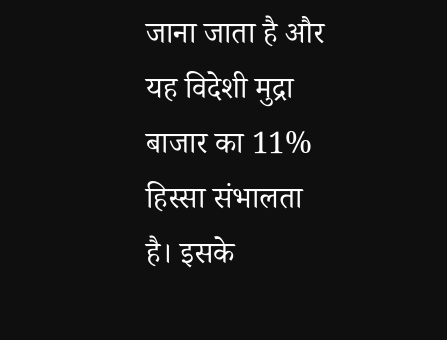जाना जाता है और यह विदेशी मुद्रा बाजार का 11% हिस्सा संभालता है। इसके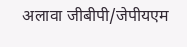अलावा जीबीपी/जेपीयएम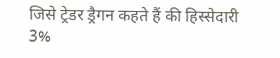जिसे ट्रेडर ड्रैगन कहते हैं की हिस्सेदारी 3%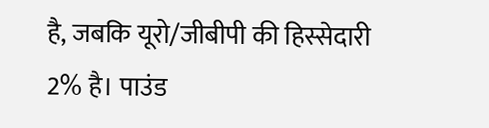है, जबकि यूरो/जीबीपी की हिस्सेदारी 2% है। पाउंड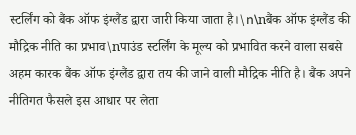स्टर्लिंग को बैंक ऑफ इंग्लैंड द्वारा जारी किया जाता है।\n\nबैंक ऑफ इंग्लैंड की मौद्रिक नीति का प्रभाव\nपाउंड स्टर्लिंग के मूल्य को प्रभावित करने वाला सबसे अहम कारक बैंक ऑफ इंग्लैंड द्वारा तय की जाने वाली मौद्रिक नीति है। बैंक अपने नीतिगत फैसले इस आधार पर लेता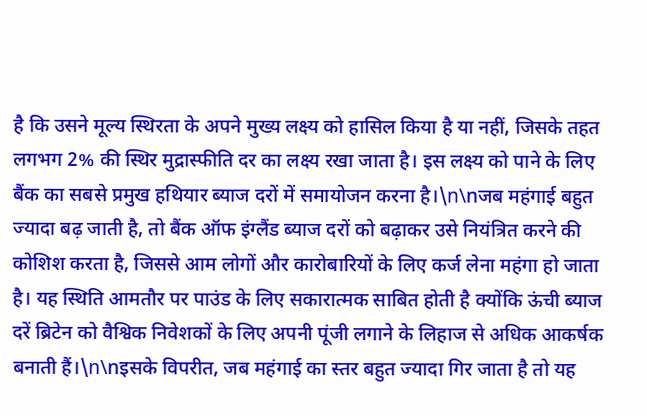है कि उसने मूल्य स्थिरता के अपने मुख्य लक्ष्य को हासिल किया है या नहीं, जिसके तहत लगभग 2% की स्थिर मुद्रास्फीति दर का लक्ष्य रखा जाता है। इस लक्ष्य को पाने के लिए बैंक का सबसे प्रमुख हथियार ब्याज दरों में समायोजन करना है।\n\nजब महंगाई बहुत ज्यादा बढ़ जाती है, तो बैंक ऑफ इंग्लैंड ब्याज दरों को बढ़ाकर उसे नियंत्रित करने की कोशिश करता है, जिससे आम लोगों और कारोबारियों के लिए कर्ज लेना महंगा हो जाता है। यह स्थिति आमतौर पर पाउंड के लिए सकारात्मक साबित होती है क्योंकि ऊंची ब्याज दरें ब्रिटेन को वैश्विक निवेशकों के लिए अपनी पूंजी लगाने के लिहाज से अधिक आकर्षक बनाती हैं।\n\nइसके विपरीत, जब महंगाई का स्तर बहुत ज्यादा गिर जाता है तो यह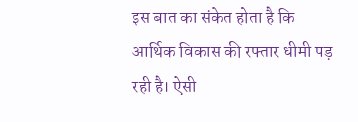इस बात का संकेत होता है कि आर्थिक विकास की रफ्तार धीमी पड़ रही है। ऐसी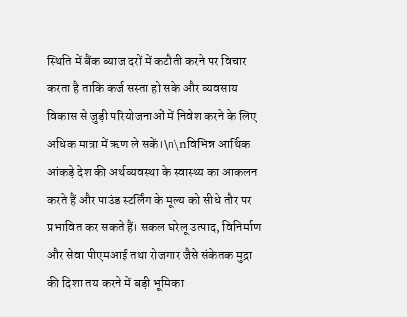स्थिति में बैंक ब्याज दरों में कटौती करने पर विचार करता है ताकि कर्ज सस्ता हो सके और व्यवसाय विकास से जुड़ी परियोजनाओं में निवेश करने के लिए अधिक मात्रा में ऋण ले सकें।\n\nविभिन्न आर्थिक आंकड़े देश की अर्थव्यवस्था के स्वास्थ्य का आकलन करते हैं और पाउंड स्टर्लिंग के मूल्य को सीधे तौर पर प्रभावित कर सकते हैं। सकल घरेलू उत्पाद, विनिर्माण और सेवा पीएमआई तथा रोजगार जैसे संकेतक मुद्रा की दिशा तय करने में बड़ी भूमिका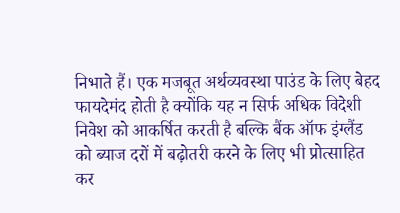निभाते हैं। एक मजबूत अर्थव्यवस्था पाउंड के लिए बेहद फायदेमंद होती है क्योंकि यह न सिर्फ अधिक विदेशी निवेश को आकर्षित करती है बल्कि बैंक ऑफ इंग्लैंड को ब्याज दरों में बढ़ोतरी करने के लिए भी प्रोत्साहित कर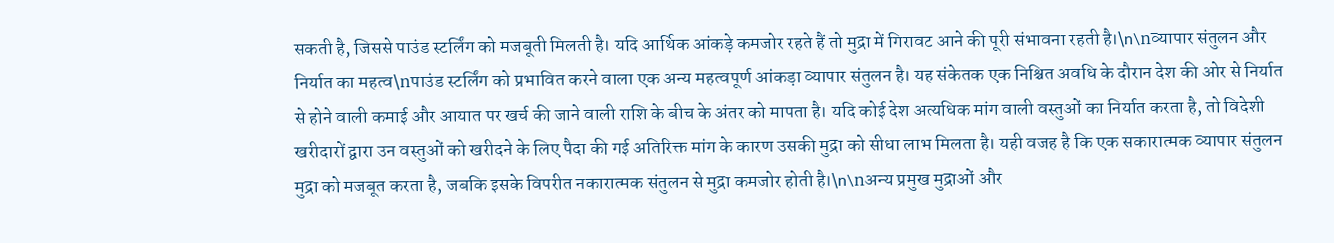सकती है, जिससे पाउंड स्टर्लिंग को मजबूती मिलती है। यदि आर्थिक आंकड़े कमजोर रहते हैं तो मुद्रा में गिरावट आने की पूरी संभावना रहती है।\n\nव्यापार संतुलन और निर्यात का महत्व\nपाउंड स्टर्लिंग को प्रभावित करने वाला एक अन्य महत्वपूर्ण आंकड़ा व्यापार संतुलन है। यह संकेतक एक निश्चित अवधि के दौरान देश की ओर से निर्यात से होने वाली कमाई और आयात पर खर्च की जाने वाली राशि के बीच के अंतर को मापता है। यदि कोई देश अत्यधिक मांग वाली वस्तुओं का निर्यात करता है, तो विदेशी खरीदारों द्वारा उन वस्तुओं को खरीदने के लिए पैदा की गई अतिरिक्त मांग के कारण उसकी मुद्रा को सीधा लाभ मिलता है। यही वजह है कि एक सकारात्मक व्यापार संतुलन मुद्रा को मजबूत करता है, जबकि इसके विपरीत नकारात्मक संतुलन से मुद्रा कमजोर होती है।\n\nअन्य प्रमुख मुद्राओं और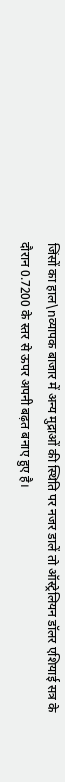जिंसों का हाल\nव्यापक बाजार में अन्य मुद्राओं की स्थिति पर नजर डालें तो ऑस्ट्रेलियन डॉलर एशियाई सत्र के दौरान 0.7200 के स्तर से ऊपर अपनी बढ़त बनाए हुए है।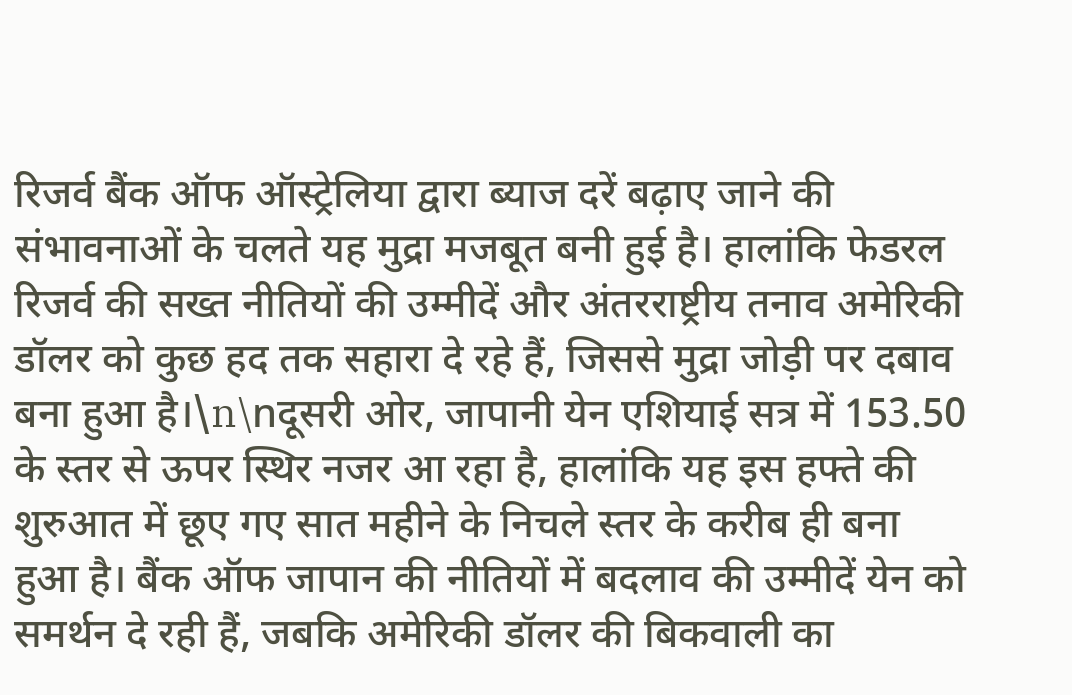रिजर्व बैंक ऑफ ऑस्ट्रेलिया द्वारा ब्याज दरें बढ़ाए जाने की संभावनाओं के चलते यह मुद्रा मजबूत बनी हुई है। हालांकि फेडरल रिजर्व की सख्त नीतियों की उम्मीदें और अंतरराष्ट्रीय तनाव अमेरिकी डॉलर को कुछ हद तक सहारा दे रहे हैं, जिससे मुद्रा जोड़ी पर दबाव बना हुआ है।\n\nदूसरी ओर, जापानी येन एशियाई सत्र में 153.50 के स्तर से ऊपर स्थिर नजर आ रहा है, हालांकि यह इस हफ्ते की शुरुआत में छूए गए सात महीने के निचले स्तर के करीब ही बना हुआ है। बैंक ऑफ जापान की नीतियों में बदलाव की उम्मीदें येन को समर्थन दे रही हैं, जबकि अमेरिकी डॉलर की बिकवाली का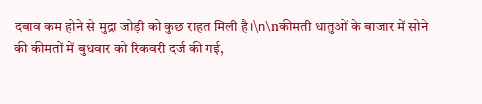दबाव कम होने से मुद्रा जोड़ी को कुछ राहत मिली है।\n\nकीमती धातुओं के बाजार में सोने की कीमतों में बुधवार को रिकवरी दर्ज की गई,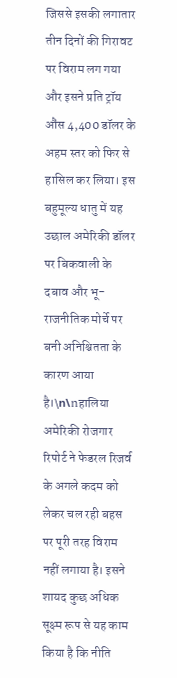जिससे इसकी लगातार तीन दिनों की गिरावट पर विराम लग गया और इसने प्रति ट्रॉय औंस 4,400 डॉलर के अहम स्तर को फिर से हासिल कर लिया। इस बहुमूल्य धातु में यह उछाल अमेरिकी डॉलर पर बिकवाली के दबाव और भू-राजनीतिक मोर्चे पर बनी अनिश्चितता के कारण आया है।\n\nहालिया अमेरिकी रोजगार रिपोर्ट ने फेडरल रिजर्व के अगले कदम को लेकर चल रही बहस पर पूरी तरह विराम नहीं लगाया है। इसने शायद कुछ अधिक सूक्ष्म रूप से यह काम किया है कि नीति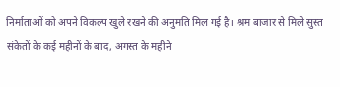निर्माताओं को अपने विकल्प खुले रखने की अनुमति मिल गई है। श्रम बाजार से मिले सुस्त संकेतों के कई महीनों के बाद, अगस्त के महीने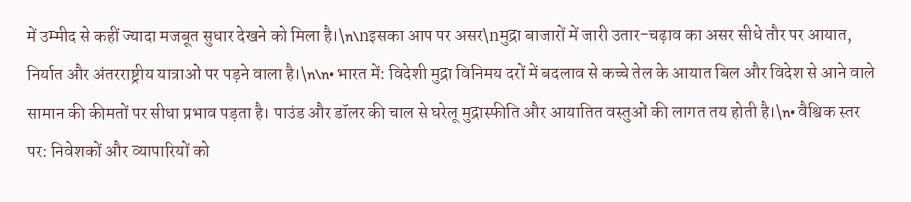में उम्मीद से कहीं ज्यादा मजबूत सुधार देखने को मिला है।\n\nइसका आप पर असर\nमुद्रा बाजारों में जारी उतार-चढ़ाव का असर सीधे तौर पर आयात, निर्यात और अंतरराष्ट्रीय यात्राओं पर पड़ने वाला है।\n\n• भारत में: विदेशी मुद्रा विनिमय दरों में बदलाव से कच्चे तेल के आयात बिल और विदेश से आने वाले सामान की कीमतों पर सीधा प्रभाव पड़ता है। पाउंड और डॉलर की चाल से घरेलू मुद्रास्फीति और आयातित वस्तुओं की लागत तय होती है।\n• वैश्विक स्तर पर: निवेशकों और व्यापारियों को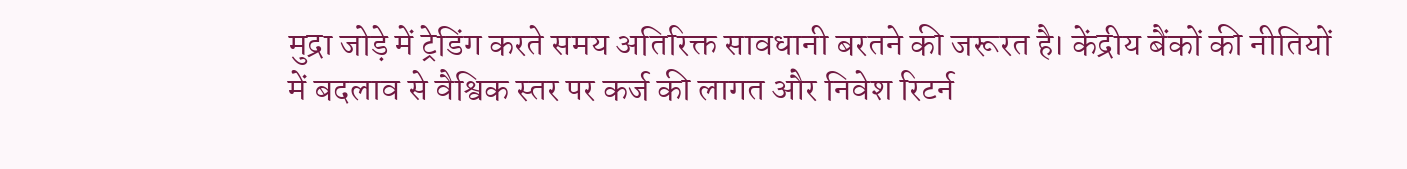मुद्रा जोड़े में ट्रेडिंग करते समय अतिरिक्त सावधानी बरतने की जरूरत है। केंद्रीय बैंकों की नीतियों में बदलाव से वैश्विक स्तर पर कर्ज की लागत और निवेश रिटर्न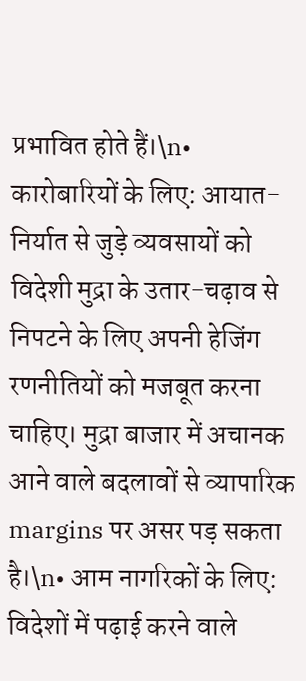प्रभावित होते हैं।\n• कारोबारियों के लिए: आयात-निर्यात से जुड़े व्यवसायों को विदेशी मुद्रा के उतार-चढ़ाव से निपटने के लिए अपनी हेजिंग रणनीतियों को मजबूत करना चाहिए। मुद्रा बाजार में अचानक आने वाले बदलावों से व्यापारिक margins पर असर पड़ सकता है।\n• आम नागरिकों के लिए: विदेशों में पढ़ाई करने वाले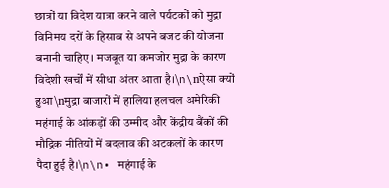छात्रों या विदेश यात्रा करने वाले पर्यटकों को मुद्रा विनिमय दरों के हिसाब से अपने बजट की योजना बनानी चाहिए। मजबूत या कमजोर मुद्रा के कारण विदेशी खर्चों में सीधा अंतर आता है।\n\nऐसा क्यों हुआ\nमुद्रा बाजारों में हालिया हलचल अमेरिकी महंगाई के आंकड़ों की उम्मीद और केंद्रीय बैंकों की मौद्रिक नीतियों में बदलाव की अटकलों के कारण पैदा हुई है।\n\n• महंगाई के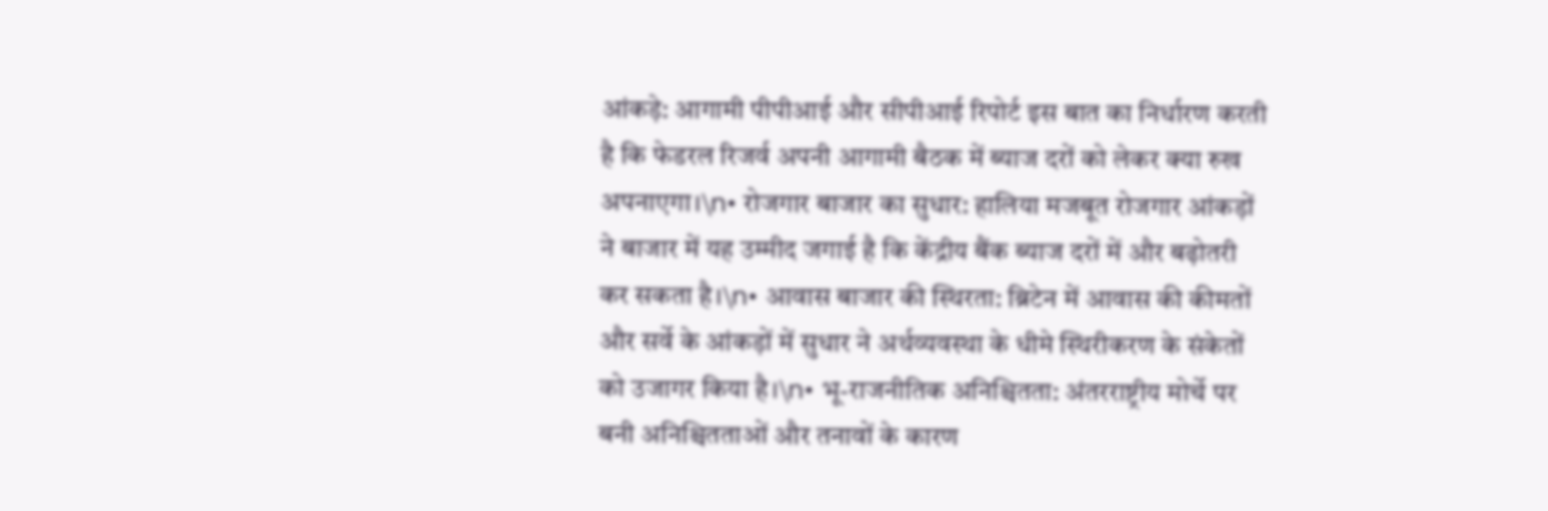आंकड़े: आगामी पीपीआई और सीपीआई रिपोर्ट इस बात का निर्धारण करती है कि फेडरल रिजर्व अपनी आगामी बैठक में ब्याज दरों को लेकर क्या रुख अपनाएगा।\n• रोजगार बाजार का सुधार: हालिया मजबूत रोजगार आंकड़ों ने बाजार में यह उम्मीद जगाई है कि केंद्रीय बैंक ब्याज दरों में और बढ़ोतरी कर सकता है।\n• आवास बाजार की स्थिरता: ब्रिटेन में आवास की कीमतों और सर्वे के आंकड़ों में सुधार ने अर्थव्यवस्था के धीमे स्थिरीकरण के संकेतों को उजागर किया है।\n• भू-राजनीतिक अनिश्चितता: अंतरराष्ट्रीय मोर्चे पर बनी अनिश्चितताओं और तनावों के कारण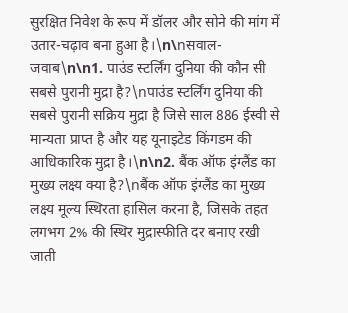सुरक्षित निवेश के रूप में डॉलर और सोने की मांग में उतार-चढ़ाव बना हुआ है।\n\nसवाल-जवाब\n\n1. पाउंड स्टर्लिंग दुनिया की कौन सी सबसे पुरानी मुद्रा है?\nपाउंड स्टर्लिंग दुनिया की सबसे पुरानी सक्रिय मुद्रा है जिसे साल 886 ईस्वी से मान्यता प्राप्त है और यह यूनाइटेड किंगडम की आधिकारिक मुद्रा है।\n\n2. बैंक ऑफ इंग्लैंड का मुख्य लक्ष्य क्या है?\nबैंक ऑफ इंग्लैंड का मुख्य लक्ष्य मूल्य स्थिरता हासिल करना है, जिसके तहत लगभग 2% की स्थिर मुद्रास्फीति दर बनाए रखी जाती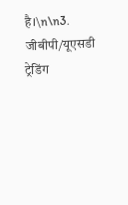है।\n\n3. जीबीपी/यूएसडी ट्रेडिंग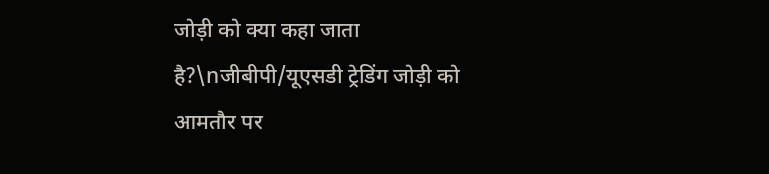जोड़ी को क्या कहा जाता है?\nजीबीपी/यूएसडी ट्रेडिंग जोड़ी को आमतौर पर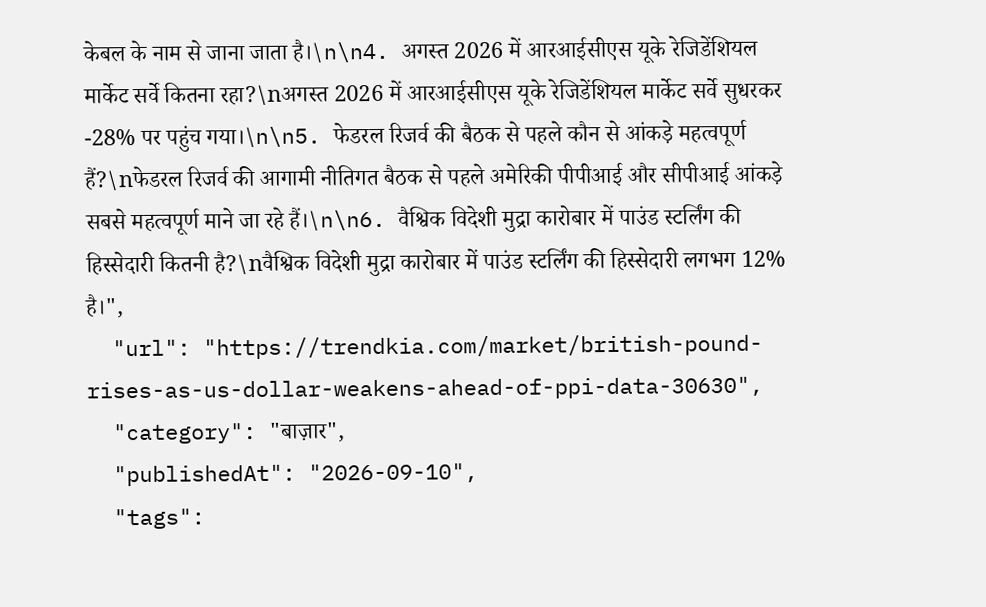केबल के नाम से जाना जाता है।\n\n4. अगस्त 2026 में आरआईसीएस यूके रेजिडेंशियल मार्केट सर्वे कितना रहा?\nअगस्त 2026 में आरआईसीएस यूके रेजिडेंशियल मार्केट सर्वे सुधरकर -28% पर पहुंच गया।\n\n5. फेडरल रिजर्व की बैठक से पहले कौन से आंकड़े महत्वपूर्ण हैं?\nफेडरल रिजर्व की आगामी नीतिगत बैठक से पहले अमेरिकी पीपीआई और सीपीआई आंकड़े सबसे महत्वपूर्ण माने जा रहे हैं।\n\n6. वैश्विक विदेशी मुद्रा कारोबार में पाउंड स्टर्लिंग की हिस्सेदारी कितनी है?\nवैश्विक विदेशी मुद्रा कारोबार में पाउंड स्टर्लिंग की हिस्सेदारी लगभग 12% है।",
  "url": "https://trendkia.com/market/british-pound-rises-as-us-dollar-weakens-ahead-of-ppi-data-30630",
  "category": "बाज़ार",
  "publishedAt": "2026-09-10",
  "tags":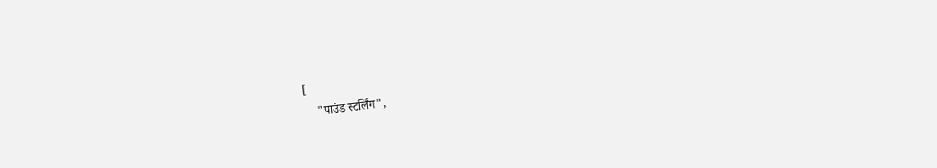[
    "पाउंड स्टर्लिंग",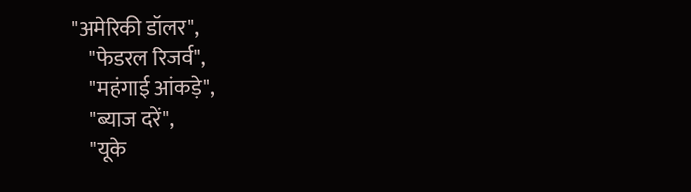"अमेरिकी डॉलर",
    "फेडरल रिजर्व",
    "महंगाई आंकड़े",
    "ब्याज दरें",
    "यूके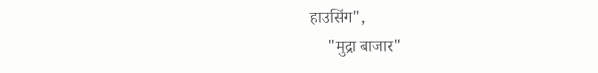हाउसिंग",
    "मुद्रा बाजार"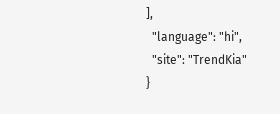],
  "language": "hi",
  "site": "TrendKia"
}